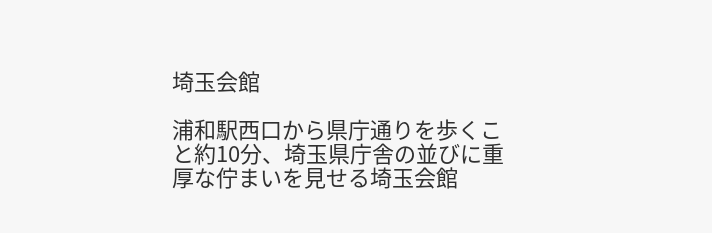埼玉会館

浦和駅西口から県庁通りを歩くこと約10分、埼玉県庁舎の並びに重厚な佇まいを見せる埼玉会館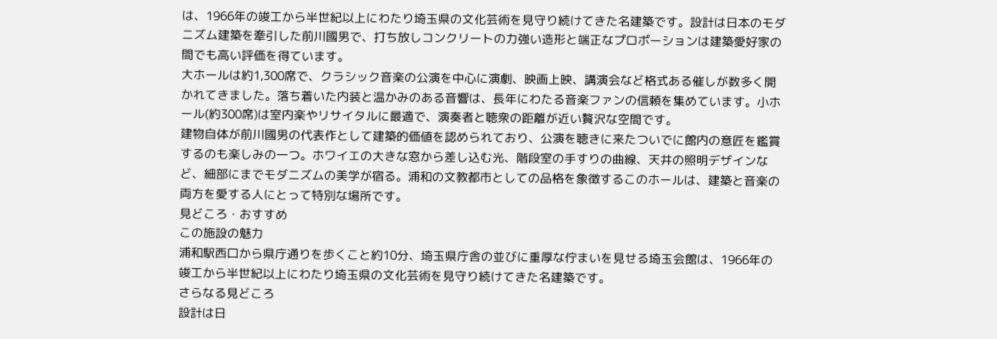は、1966年の竣工から半世紀以上にわたり埼玉県の文化芸術を見守り続けてきた名建築です。設計は日本のモダニズム建築を牽引した前川國男で、打ち放しコンクリートの力強い造形と端正なプロポーションは建築愛好家の間でも高い評価を得ています。
大ホールは約1,300席で、クラシック音楽の公演を中心に演劇、映画上映、講演会など格式ある催しが数多く開かれてきました。落ち着いた内装と温かみのある音響は、長年にわたる音楽ファンの信頼を集めています。小ホール(約300席)は室内楽やリサイタルに最適で、演奏者と聴衆の距離が近い贅沢な空間です。
建物自体が前川國男の代表作として建築的価値を認められており、公演を聴きに来たついでに館内の意匠を鑑賞するのも楽しみの一つ。ホワイエの大きな窓から差し込む光、階段室の手すりの曲線、天井の照明デザインなど、細部にまでモダニズムの美学が宿る。浦和の文教都市としての品格を象徴するこのホールは、建築と音楽の両方を愛する人にとって特別な場所です。
見どころ・おすすめ
この施設の魅力
浦和駅西口から県庁通りを歩くこと約10分、埼玉県庁舎の並びに重厚な佇まいを見せる埼玉会館は、1966年の竣工から半世紀以上にわたり埼玉県の文化芸術を見守り続けてきた名建築です。
さらなる見どころ
設計は日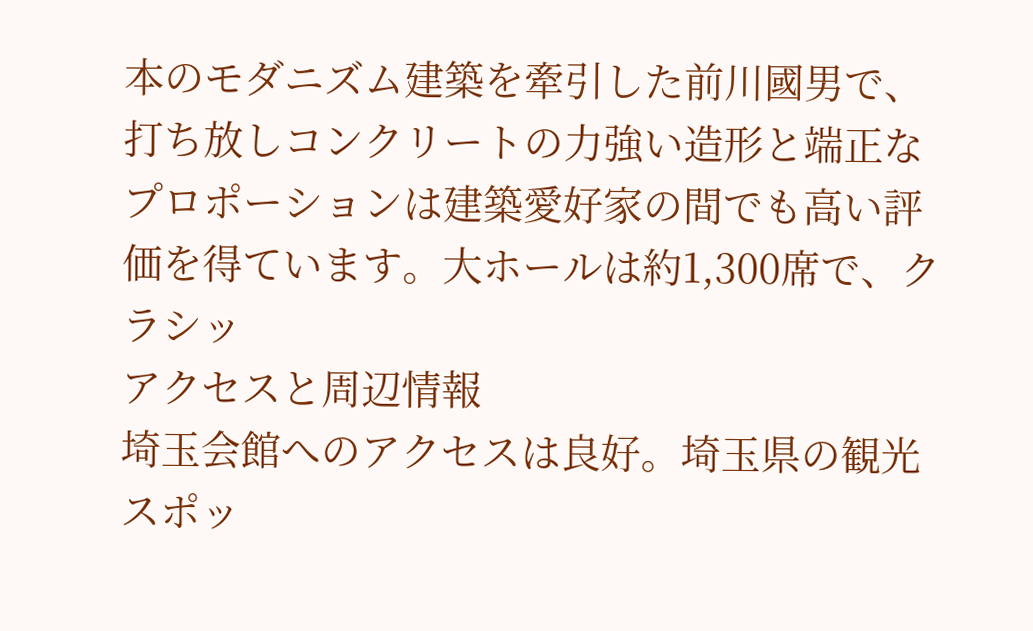本のモダニズム建築を牽引した前川國男で、打ち放しコンクリートの力強い造形と端正なプロポーションは建築愛好家の間でも高い評価を得ています。大ホールは約1,300席で、クラシッ
アクセスと周辺情報
埼玉会館へのアクセスは良好。埼玉県の観光スポッ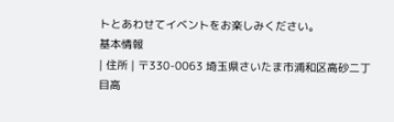トとあわせてイベントをお楽しみください。
基本情報
| 住所 | 〒330-0063 埼玉県さいたま市浦和区高砂二丁目高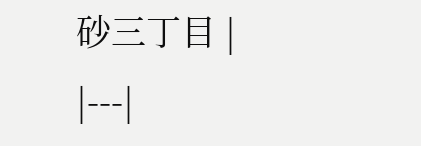砂三丁目 |
|---|